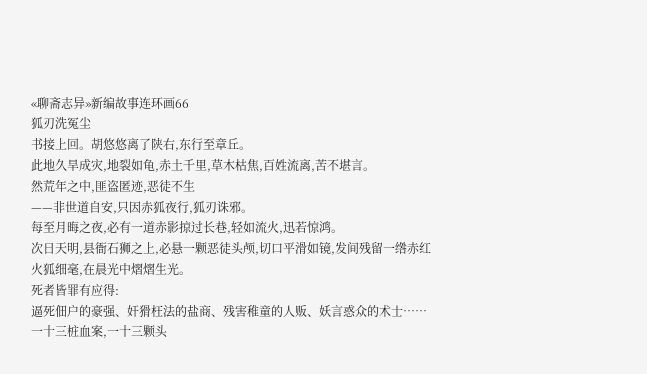«聊斋志异»新编故事连环画66
狐刃洗冤尘
书接上回。胡悠悠离了陕右,东行至章丘。
此地久旱成灾,地裂如龟,赤土千里,草木枯焦,百姓流离,苦不堪言。
然荒年之中,匪盗匿迹,恶徒不生
——非世道自安,只因赤狐夜行,狐刃诛邪。
每至月晦之夜,必有一道赤影掠过长巷,轻如流火,迅若惊鸿。
次日天明,县衙石狮之上,必悬一颗恶徒头颅,切口平滑如镜,发间残留一绺赤红火狐细毫,在晨光中熠熠生光。
死者皆罪有应得:
逼死佃户的豪强、奸猾枉法的盐商、残害稚童的人贩、妖言惑众的术士……
一十三桩血案,一十三颗头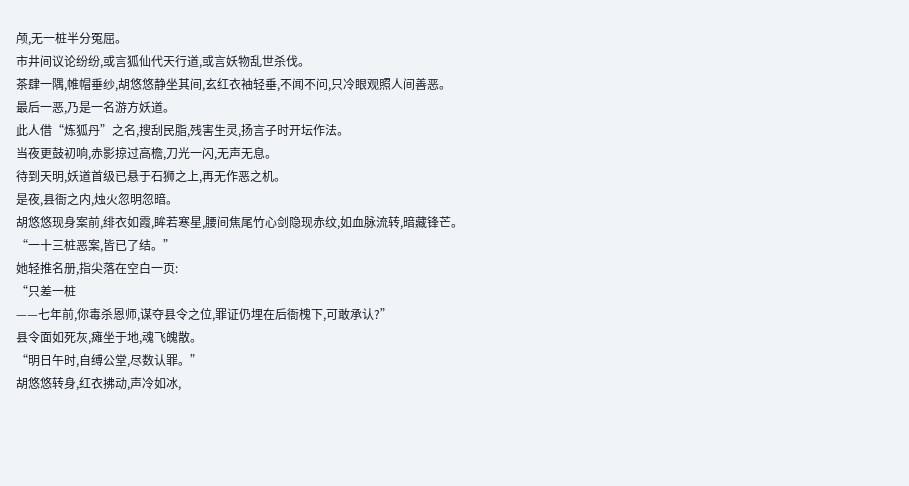颅,无一桩半分冤屈。
市井间议论纷纷,或言狐仙代天行道,或言妖物乱世杀伐。
茶肆一隅,帷帽垂纱,胡悠悠静坐其间,玄红衣袖轻垂,不闻不问,只冷眼观照人间善恶。
最后一恶,乃是一名游方妖道。
此人借“炼狐丹”之名,搜刮民脂,残害生灵,扬言子时开坛作法。
当夜更鼓初响,赤影掠过高檐,刀光一闪,无声无息。
待到天明,妖道首级已悬于石狮之上,再无作恶之机。
是夜,县衙之内,烛火忽明忽暗。
胡悠悠现身案前,绯衣如霞,眸若寒星,腰间焦尾竹心剑隐现赤纹,如血脉流转,暗藏锋芒。
“一十三桩恶案,皆已了结。”
她轻推名册,指尖落在空白一页:
“只差一桩
——七年前,你毒杀恩师,谋夺县令之位,罪证仍埋在后衙槐下,可敢承认?”
县令面如死灰,瘫坐于地,魂飞魄散。
“明日午时,自缚公堂,尽数认罪。”
胡悠悠转身,红衣拂动,声冷如冰,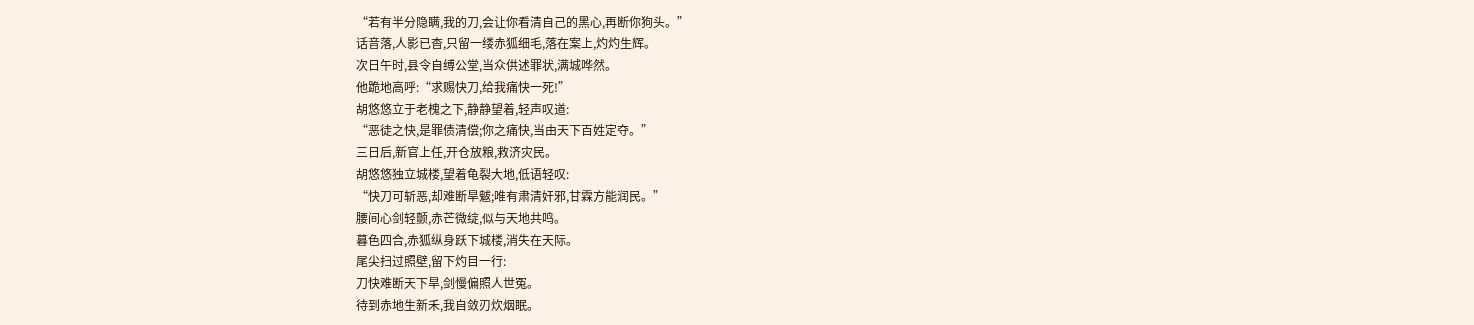“若有半分隐瞒,我的刀,会让你看清自己的黑心,再断你狗头。”
话音落,人影已杳,只留一缕赤狐细毛,落在案上,灼灼生辉。
次日午时,县令自缚公堂,当众供述罪状,满城哗然。
他跪地高呼:“求赐快刀,给我痛快一死!”
胡悠悠立于老槐之下,静静望着,轻声叹道:
“恶徒之快,是罪债清偿;你之痛快,当由天下百姓定夺。”
三日后,新官上任,开仓放粮,救济灾民。
胡悠悠独立城楼,望着龟裂大地,低语轻叹:
“快刀可斩恶,却难断旱魃;唯有肃清奸邪,甘霖方能润民。”
腰间心剑轻颤,赤芒微绽,似与天地共鸣。
暮色四合,赤狐纵身跃下城楼,消失在天际。
尾尖扫过照壁,留下灼目一行:
刀快难断天下旱,剑慢偏照人世冤。
待到赤地生新禾,我自敛刃炊烟眠。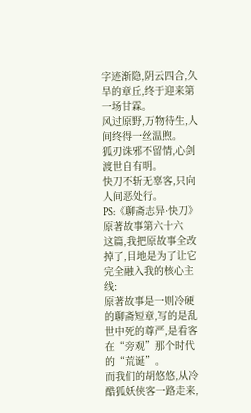字迹渐隐,阴云四合,久旱的章丘,终于迎来第一场甘霖。
风过原野,万物待生,人间终得一丝温煦。
狐刃诛邪不留情,心剑渡世自有明。
快刀不斩无辜客,只向人间恶处行。
PS:《聊斋志异·快刀》原著故事第六十六
这篇,我把原故事全改掉了,目地是为了让它完全融入我的核心主线:
原著故事是一则冷硬的聊斋短章,写的是乱世中死的尊严,是看客在“旁观”那个时代的“荒诞”。
而我们的胡悠悠,从冷酷狐妖侠客一路走来,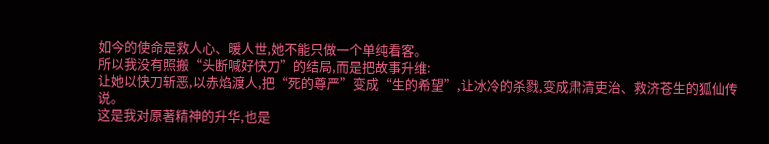如今的使命是救人心、暖人世,她不能只做一个单纯看客。
所以我没有照搬“头断喊好快刀”的结局,而是把故事升维:
让她以快刀斩恶,以赤焰渡人,把“死的尊严”变成“生的希望”,让冰冷的杀戮,变成肃清吏治、救济苍生的狐仙传说。
这是我对原著精神的升华,也是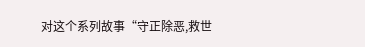对这个系列故事“守正除恶,救世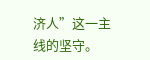济人”这一主线的坚守。